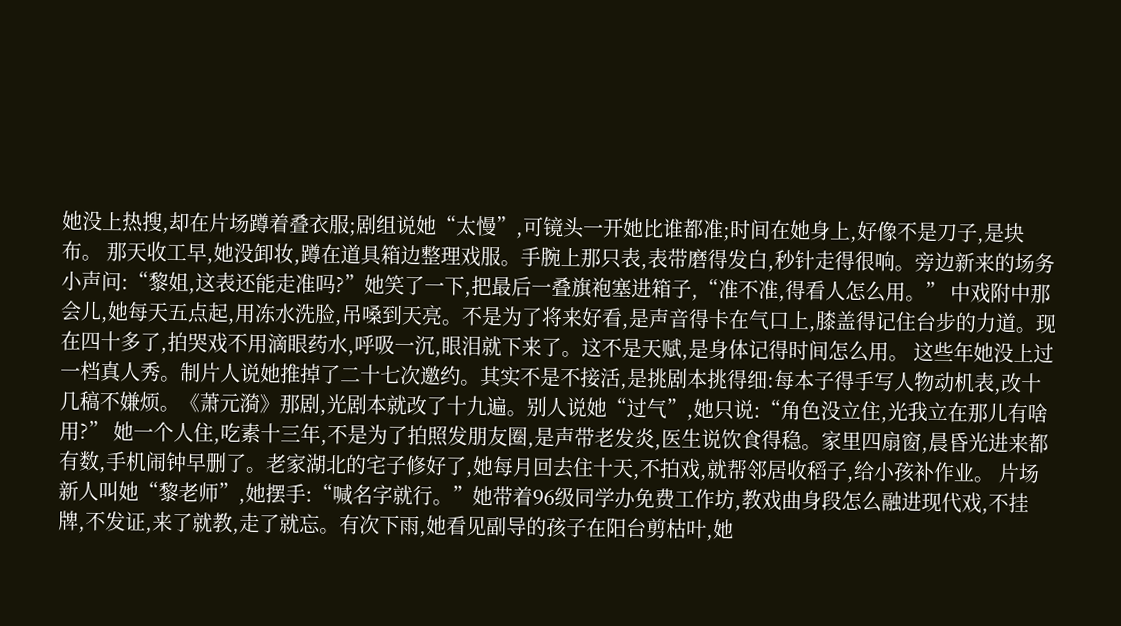她没上热搜,却在片场蹲着叠衣服;剧组说她“太慢”,可镜头一开她比谁都准;时间在她身上,好像不是刀子,是块布。 那天收工早,她没卸妆,蹲在道具箱边整理戏服。手腕上那只表,表带磨得发白,秒针走得很响。旁边新来的场务小声问:“黎姐,这表还能走准吗?”她笑了一下,把最后一叠旗袍塞进箱子,“准不准,得看人怎么用。” 中戏附中那会儿,她每天五点起,用冻水洗脸,吊嗓到天亮。不是为了将来好看,是声音得卡在气口上,膝盖得记住台步的力道。现在四十多了,拍哭戏不用滴眼药水,呼吸一沉,眼泪就下来了。这不是天赋,是身体记得时间怎么用。 这些年她没上过一档真人秀。制片人说她推掉了二十七次邀约。其实不是不接活,是挑剧本挑得细:每本子得手写人物动机表,改十几稿不嫌烦。《萧元漪》那剧,光剧本就改了十九遍。别人说她“过气”,她只说:“角色没立住,光我立在那儿有啥用?” 她一个人住,吃素十三年,不是为了拍照发朋友圈,是声带老发炎,医生说饮食得稳。家里四扇窗,晨昏光进来都有数,手机闹钟早删了。老家湖北的宅子修好了,她每月回去住十天,不拍戏,就帮邻居收稻子,给小孩补作业。 片场新人叫她“黎老师”,她摆手:“喊名字就行。”她带着96级同学办免费工作坊,教戏曲身段怎么融进现代戏,不挂牌,不发证,来了就教,走了就忘。有次下雨,她看见副导的孩子在阳台剪枯叶,她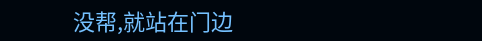没帮,就站在门边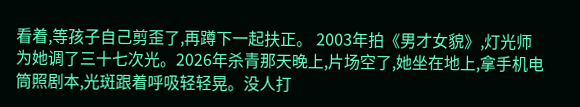看着,等孩子自己剪歪了,再蹲下一起扶正。 2003年拍《男才女貌》,灯光师为她调了三十七次光。2026年杀青那天晚上,片场空了,她坐在地上,拿手机电筒照剧本,光斑跟着呼吸轻轻晃。没人打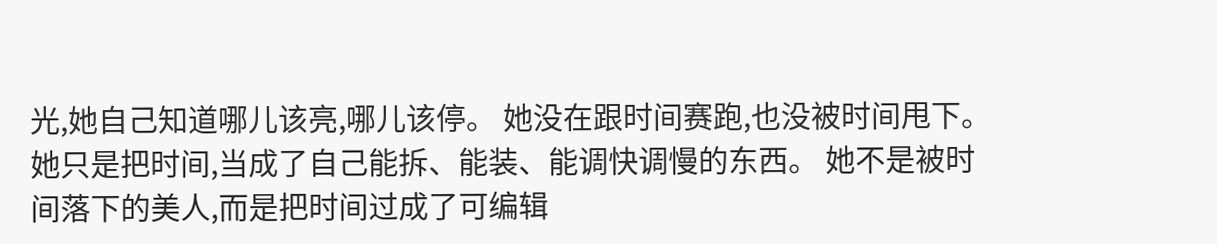光,她自己知道哪儿该亮,哪儿该停。 她没在跟时间赛跑,也没被时间甩下。她只是把时间,当成了自己能拆、能装、能调快调慢的东西。 她不是被时间落下的美人,而是把时间过成了可编辑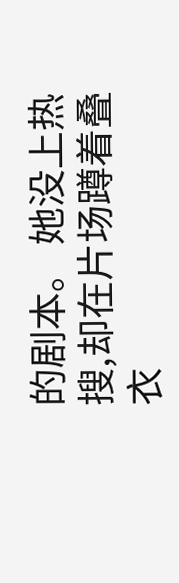的剧本。 她没上热搜,却在片场蹲着叠衣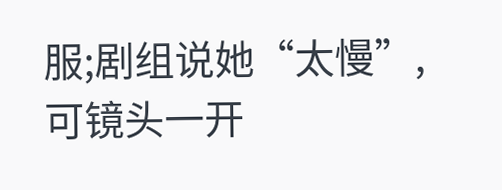服;剧组说她“太慢”,可镜头一开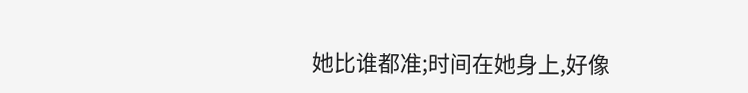她比谁都准;时间在她身上,好像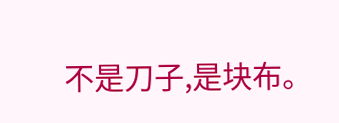不是刀子,是块布。